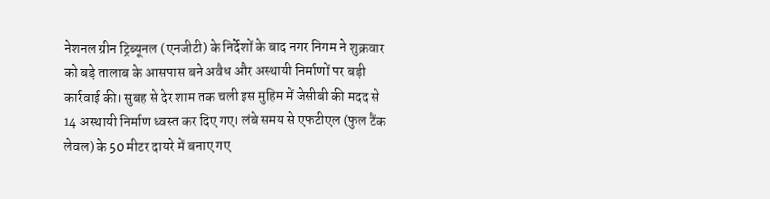नेशनल ग्रीन ट्रिब्यूनल (एनजीटी) के निर्देशों के बाद नगर निगम ने शुक्रवार को बड़े तालाब के आसपास बने अवैध और अस्थायी निर्माणों पर बड़ी कार्रवाई की। सुबह से देर शाम तक चली इस मुहिम में जेसीबी की मदद से 14 अस्थायी निर्माण ध्वस्त कर दिए गए। लंबे समय से एफटीएल (फुल टैंक लेवल) के 50 मीटर दायरे में बनाए गए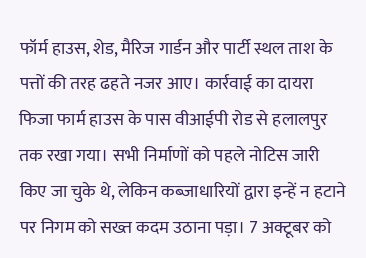फॉर्म हाउस, शेड, मैरिज गार्डन और पार्टी स्थल ताश के पत्तों की तरह ढहते नजर आए। कार्रवाई का दायरा फिजा फार्म हाउस के पास वीआईपी रोड से हलालपुर तक रखा गया। सभी निर्माणों को पहले नोटिस जारी किए जा चुके थे, लेकिन कब्जाधारियों द्वारा इन्हें न हटाने पर निगम को सख्त कदम उठाना पड़ा। 7 अक्टूबर को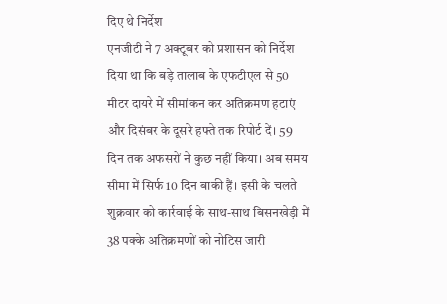दिए थे निर्देश
एनजीटी ने 7 अक्टूबर को प्रशासन को निर्देश दिया था कि बड़े तालाब के एफटीएल से 50 मीटर दायरे में सीमांकन कर अतिक्रमण हटाएं और दिसंबर के दूसरे हफ्ते तक रिपोर्ट दें। 59 दिन तक अफसरों ने कुछ नहीं किया। अब समय सीमा में सिर्फ 10 दिन बाकी हैं। इसी के चलते शुक्रवार को कार्रवाई के साथ-साथ बिसनखेड़ी में 38 पक्के अतिक्रमणों को नोटिस जारी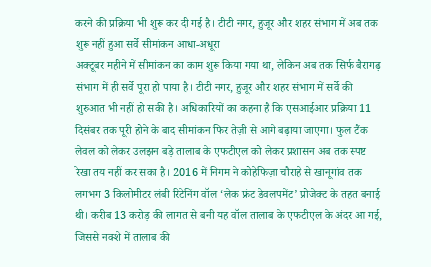करने की प्रक्रिया भी शुरू कर दी गई है। टीटी नगर, हुजूर और शहर संभाग में अब तक शुरू नहीं हुआ सर्वे सीमांकन आधा-अधूरा
अक्टूबर महीने में सीमांकन का काम शुरू किया गया था, लेकिन अब तक सिर्फ बैरागढ़ संभाग में ही सर्वे पूरा हो पाया है। टीटी नगर, हुजूर और शहर संभाग में सर्वे की शुरुआत भी नहीं हो सकी है। अधिकारियों का कहना है कि एसआईआर प्रक्रिया 11 दिसंबर तक पूरी होने के बाद सीमांकन फिर तेज़ी से आगे बढ़ाया जाएगा। फुल टैंक लेवल को लेकर उलझन बड़े तालाब के एफटीएल को लेकर प्रशासन अब तक स्पष्ट रेखा तय नहीं कर सका है। 2016 में निगम ने कोहेफिज़ा चौराहे से खानूगांव तक लगभग 3 किलोमीटर लंबी रिटेनिंग वॉल ‘लेक फ्रंट डेवलपमेंट’ प्रोजेक्ट के तहत बनाई थी। करीब 13 करोड़ की लागत से बनी यह वॉल तालाब के एफटीएल के अंदर आ गई, जिससे नक्शे में तालाब की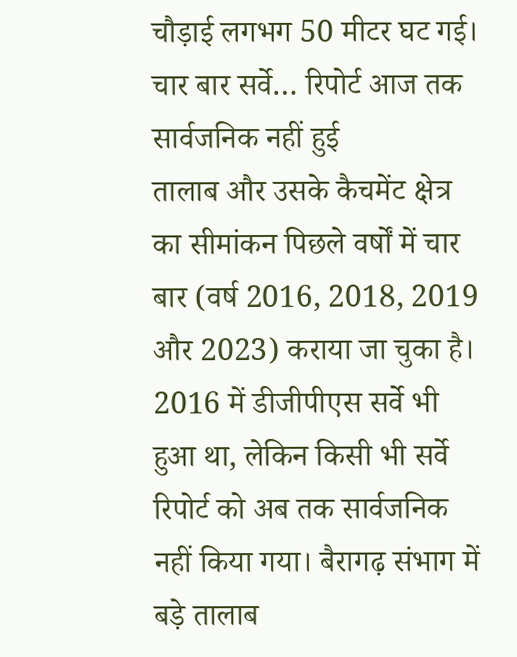चौड़ाई लगभग 50 मीटर घट गई। चार बार सर्वे… रिपोर्ट आज तक सार्वजनिक नहीं हुई
तालाब और उसके कैचमेंट क्षेत्र का सीमांकन पिछले वर्षों में चार बार (वर्ष 2016, 2018, 2019 और 2023) कराया जा चुका है। 2016 में डीजीपीएस सर्वे भी हुआ था, लेकिन किसी भी सर्वे रिपोर्ट को अब तक सार्वजनिक नहीं किया गया। बैरागढ़ संभाग में बड़े तालाब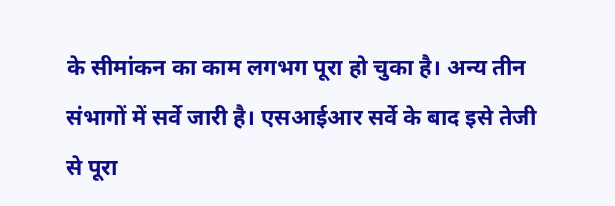के सीमांकन का काम लगभग पूरा हो चुका है। अन्य तीन संभागों में सर्वे जारी है। एसआईआर सर्वे के बाद इसे तेजी से पूरा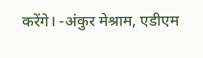करेंगे। -अंकुर मेश्राम, एडीएम